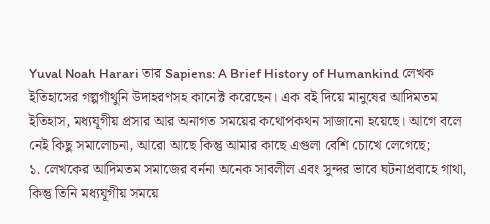Yuval Noah Harari তার Sapiens: A Brief History of Humankind লেখক ইতিহাসের গল্পগাঁথুনি উদাহরণসহ কানেক্ট করেছেন। এক বই দিয়ে মানুষের আদিমতম ইতিহাস, মধ্যযূগীয় প্রসার আর অনাগত সময়ের কথোপকথন সাজানো হয়েছে। আগে বলে নেই কিছু সমালোচনা, আরো আছে কিন্তু আমার কাছে এগুলা বেশি চোখে লেগেছে;
১. লেখকের আদিমতম সমাজের বর্ননা অনেক সাবলীল এবং সুন্দর ভাবে ঘটনাপ্রবাহে গাথা, কিন্তু তিনি মধ্যযূগীয় সময়ে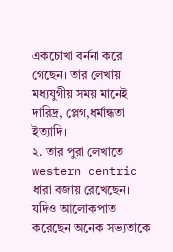একচোখা বর্ননা করে গেছেন। তার লেখায় মধ্যযুগীয় সময় মানেই দারিদ্র, প্লেগ,ধর্মান্ধতা ইত্যাদি।
২. তার পুরা লেখাতে western centric ধারা বজায় রেখেছেন। যদিও আলোকপাত করেছেন অনেক সভ্যতাকে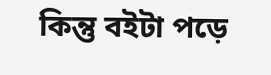কিন্তু বইটা পড়ে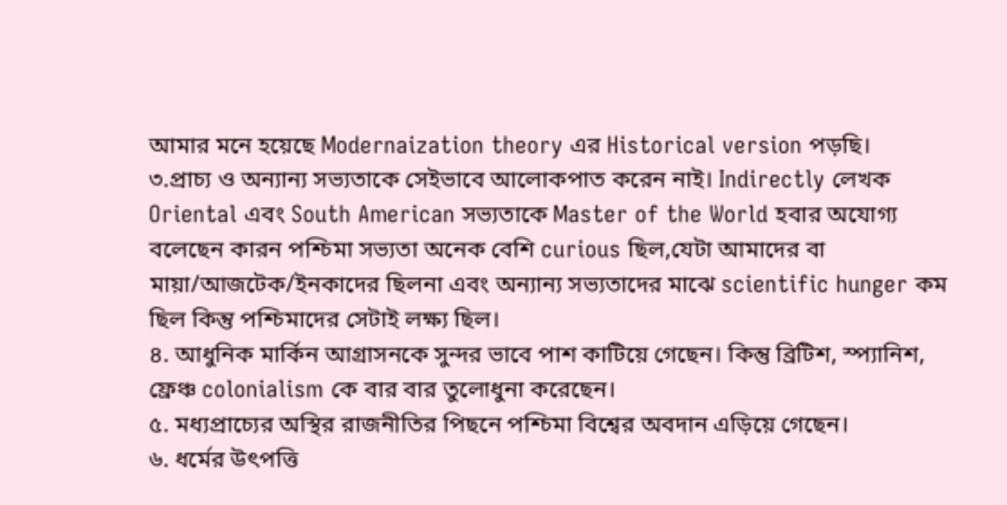আমার মনে হয়েছে Modernaization theory এর Historical version পড়ছি।
৩.প্রাচ্য ও অন্যান্য সভ্যতাকে সেইভাবে আলোকপাত করেন নাই। Indirectly লেখক Oriental এবং South American সভ্যতাকে Master of the World হবার অযোগ্য বলেছেন কারন পশ্চিমা সভ্যতা অনেক বেশি curious ছিল,যেটা আমাদের বা মায়া/আজটেক/ইনকাদের ছিলনা এবং অন্যান্য সভ্যতাদের মাঝে scientific hunger কম ছিল কিন্তু পশ্চিমাদের সেটাই লক্ষ্য ছিল।
৪. আধুনিক মার্কিন আগ্রাসনকে সুন্দর ভাবে পাশ কাটিয়ে গেছেন। কিন্তু ব্রিটিশ, স্প্যানিশ, ফ্রেঞ্চ colonialism কে বার বার তুলোধুনা করেছেন।
৫. মধ্যপ্রাচ্যের অস্থির রাজনীতির পিছনে পশ্চিমা বিশ্বের অবদান এড়িয়ে গেছেন।
৬. ধর্মের উৎপত্তি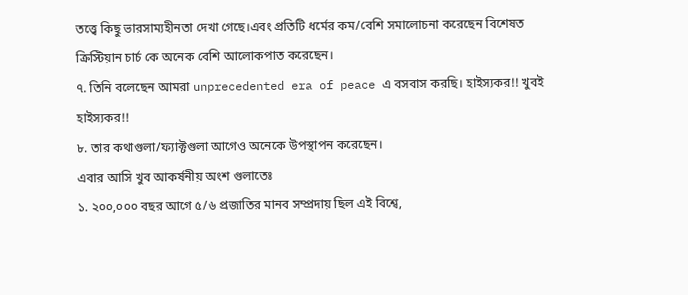তত্ত্বে কিছু ভারসাম্যহীনতা দেখা গেছে।এবং প্রতিটি ধর্মের কম/বেশি সমালোচনা করেছেন বিশেষত ক্রিস্টিয়ান চার্চ কে অনেক বেশি আলোকপাত করেছেন।
৭. তিনি বলেছেন আমরা unprecedented era of peace এ বসবাস করছি। হাইস্যকর!! খুবই হাইস্যকর!!
৮. তার কথাগুলা/ফ্যাক্টগুলা আগেও অনেকে উপস্থাপন করেছেন।
এবার আসি খুব আকর্ষনীয় অংশ গুলাতেঃ
১. ২০০,০০০ বছর আগে ৫/৬ প্রজাতির মানব সম্প্রদায় ছিল এই বিশ্বে,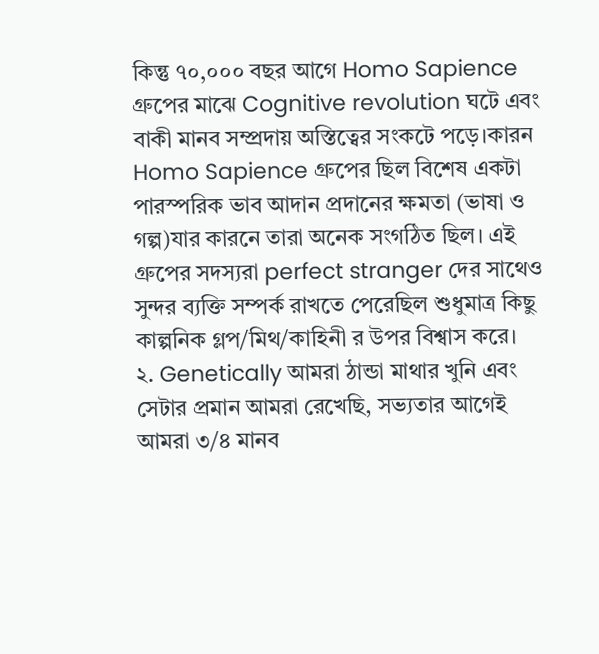কিন্তু ৭০,০০০ বছর আগে Homo Sapience গ্রুপের মাঝে Cognitive revolution ঘটে এবং বাকী মানব সম্প্রদায় অস্তিত্বের সংকটে পড়ে।কারন Homo Sapience গ্রুপের ছিল বিশেষ একটা পারস্পরিক ভাব আদান প্রদানের ক্ষমতা (ভাষা ও গল্প)যার কারনে তারা অনেক সংগঠিত ছিল। এই গ্রুপের সদস্যরা perfect stranger দের সাথেও সুন্দর ব্যক্তি সম্পর্ক রাখতে পেরেছিল শুধুমাত্র কিছু কাল্পনিক গ্লপ/মিথ/কাহিনী র উপর বিশ্বাস করে।
২. Genetically আমরা ঠান্ডা মাথার খুনি এবং সেটার প্রমান আমরা রেখেছি, সভ্যতার আগেই আমরা ৩/৪ মানব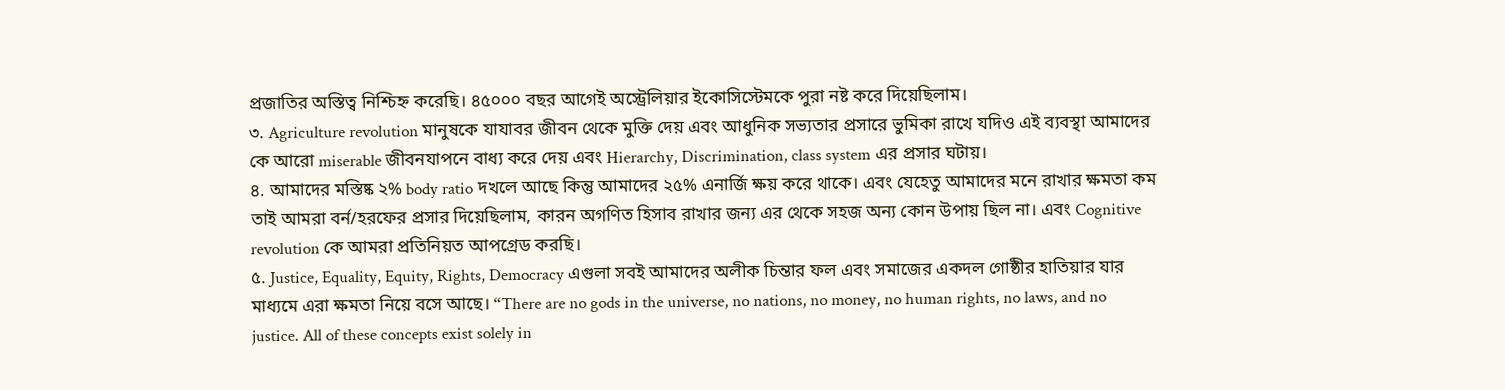প্রজাতির অস্তিত্ব নিশ্চিহ্ন করেছি। ৪৫০০০ বছর আগেই অস্ট্রেলিয়ার ইকোসিস্টেমকে পুরা নষ্ট করে দিয়েছিলাম।
৩. Agriculture revolution মানুষকে যাযাবর জীবন থেকে মুক্তি দেয় এবং আধুনিক সভ্যতার প্রসারে ভুমিকা রাখে যদিও এই ব্যবস্থা আমাদের কে আরো miserable জীবনযাপনে বাধ্য করে দেয় এবং Hierarchy, Discrimination, class system এর প্রসার ঘটায়।
৪. আমাদের মস্তিষ্ক ২% body ratio দখলে আছে কিন্তু আমাদের ২৫% এনার্জি ক্ষয় করে থাকে। এবং যেহেতু আমাদের মনে রাখার ক্ষমতা কম তাই আমরা বর্ন/হরফের প্রসার দিয়েছিলাম, কারন অগণিত হিসাব রাখার জন্য এর থেকে সহজ অন্য কোন উপায় ছিল না। এবং Cognitive revolution কে আমরা প্রতিনিয়ত আপগ্রেড করছি।
৫. Justice, Equality, Equity, Rights, Democracy এগুলা সবই আমাদের অলীক চিন্তার ফল এবং সমাজের একদল গোষ্ঠীর হাতিয়ার যার মাধ্যমে এরা ক্ষমতা নিয়ে বসে আছে। “There are no gods in the universe, no nations, no money, no human rights, no laws, and no justice. All of these concepts exist solely in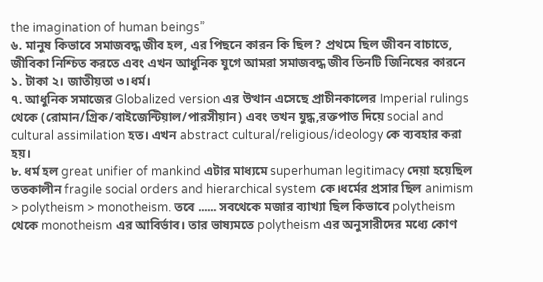the imagination of human beings”
৬. মানুষ কিভাবে সমাজবদ্ধ জীব হল, এর পিছনে কারন কি ছিল? প্রথমে ছিল জীবন বাচাতে, জীবিকা নিশ্চিত করতে এবং এখন আধুনিক যুগে আমরা সমাজবদ্ধ জীব তিনটি জিনিষের কারনে ১. টাকা ২। জাতীয়তা ৩।ধর্ম।
৭. আধুনিক সমাজের Globalized version এর উত্থান এসেছে প্রাচীনকালের Imperial rulings থেকে (রোমান/গ্রিক/বাইজেন্টিয়াল/পারসীয়ান) এবং তখন যুদ্ধ,রক্তপাত দিয়ে social and cultural assimilation হত। এখন abstract cultural/religious/ideology কে ব্যবহার করা হয়।
৮. ধর্ম হল great unifier of mankind এটার মাধ্যমে superhuman legitimacy দেয়া হয়েছিল ততকালীন fragile social orders and hierarchical system কে।ধর্মের প্রসার ছিল animism > polytheism > monotheism. তবে ...... সবথেকে মজার ব্যাখ্যা ছিল কিভাবে polytheism থেকে monotheism এর আবির্ভাব। তার ভাষ্যমতে polytheism এর অনুসারীদের মধ্যে কোণ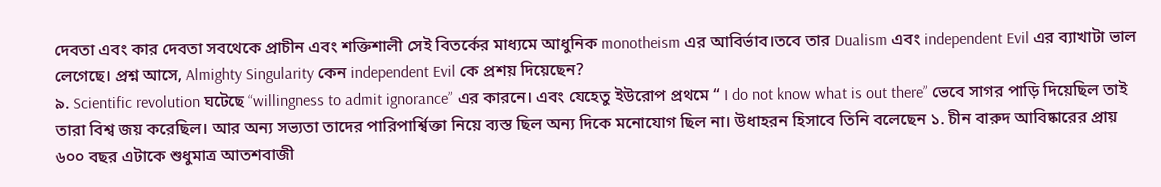দেবতা এবং কার দেবতা সবথেকে প্রাচীন এবং শক্তিশালী সেই বিতর্কের মাধ্যমে আধুনিক monotheism এর আবির্ভাব।তবে তার Dualism এবং independent Evil এর ব্যাখাটা ভাল লেগেছে। প্রশ্ন আসে, Almighty Singularity কেন independent Evil কে প্রশয় দিয়েছেন?
৯. Scientific revolution ঘটেছে “willingness to admit ignorance” এর কারনে। এবং যেহেতু ইউরোপ প্রথমে “ I do not know what is out there” ভেবে সাগর পাড়ি দিয়েছিল তাই তারা বিশ্ব জয় করেছিল। আর অন্য সভ্যতা তাদের পারিপার্শ্বিক্তা নিয়ে ব্যস্ত ছিল অন্য দিকে মনোযোগ ছিল না। উধাহরন হিসাবে তিনি বলেছেন ১. চীন বারুদ আবিষ্কারের প্রায় ৬০০ বছর এটাকে শুধুমাত্র আতশবাজী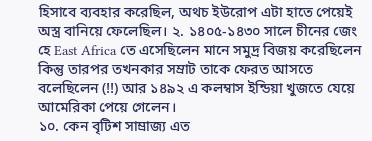হিসাবে ব্যবহার করেছিল, অথচ ইউরোপ এটা হাতে পেয়েই অস্ত্র বানিয়ে ফেলেছিল। ২. ১৪০৫-১৪৩০ সালে চীনের জেং হে East Africa তে এসেছিলেন মানে সমুদ্র বিজয় করেছিলেন কিন্তু তারপর তখনকার সম্রাট তাকে ফেরত আসতে বলেছিলেন (!!) আর ১৪৯২ এ কলম্বাস ইন্ডিয়া খুজতে যেয়ে আমেরিকা পেয়ে গেলেন।
১০. কেন বৃটিশ সাম্রাজ্য এত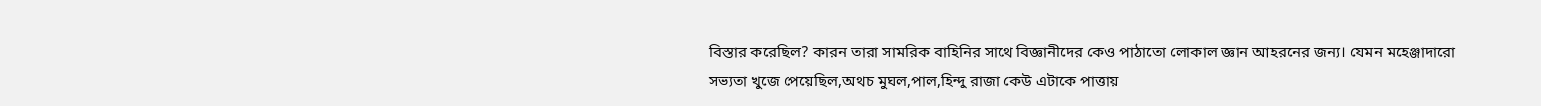বিস্তার করেছিল? কারন তারা সামরিক বাহিনির সাথে বিজ্ঞানীদের কেও পাঠাতো লোকাল জ্ঞান আহরনের জন্য। যেমন মহেঞ্জাদারো সভ্যতা খুজে পেয়েছিল,অথচ মুঘল,পাল,হিন্দু রাজা কেউ এটাকে পাত্তায়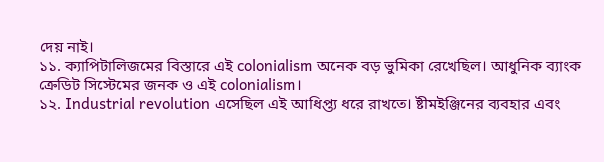দেয় নাই।
১১. ক্যাপিটালিজমের বিস্তারে এই colonialism অনেক বড় ভুমিকা রেখেছিল। আধুনিক ব্যাংক ক্রেডিট সিস্টেমের জনক ও এই colonialism।
১২. Industrial revolution এসেছিল এই আধিপ্ত্য ধরে রাখতে। ষ্টীমইঞ্জিনের ব্যবহার এবং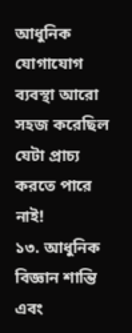আধুনিক যোগাযোগ ব্যবস্থা আরো সহজ করেছিল যেটা প্রাচ্য করতে পারে নাই!
১৩. আধুনিক বিজ্ঞান শান্তি এবং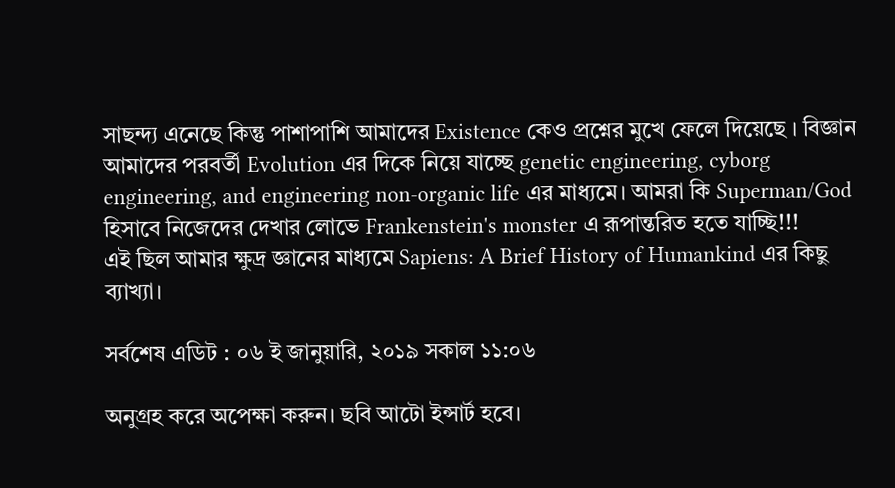সাছন্দ্য এনেছে কিন্তু পাশাপাশি আমাদের Existence কেও প্রশ্নের মুখে ফেলে দিয়েছে । বিজ্ঞান আমাদের পরবর্তী Evolution এর দিকে নিয়ে যাচ্ছে genetic engineering, cyborg engineering, and engineering non-organic life এর মাধ্যমে। আমরা কি Superman/God হিসাবে নিজেদের দেখার লোভে Frankenstein's monster এ রূপান্তরিত হতে যাচ্ছি!!!
এই ছিল আমার ক্ষুদ্র জ্ঞানের মাধ্যমে Sapiens: A Brief History of Humankind এর কিছু ব্যাখ্যা।

সর্বশেষ এডিট : ০৬ ই জানুয়ারি, ২০১৯ সকাল ১১:০৬

অনুগ্রহ করে অপেক্ষা করুন। ছবি আটো ইন্সার্ট হবে।